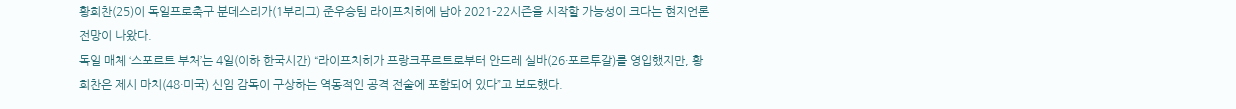황희찬(25)이 독일프로축구 분데스리가(1부리그) 준우승팀 라이프치히에 남아 2021-22시즌을 시작할 가능성이 크다는 현지언론 전망이 나왔다.
독일 매체 ‘스포르트 부처’는 4일(이하 한국시간) “라이프치히가 프랑크푸르트로부터 안드레 실바(26·포르투갈)를 영입했지만, 황희찬은 제시 마치(48·미국) 신임 감독이 구상하는 역동적인 공격 전술에 포함되어 있다”고 보도했다.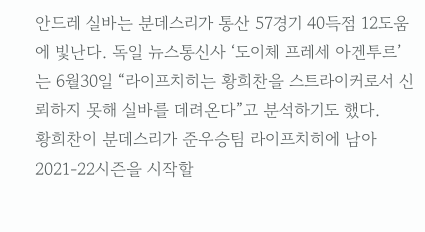안드레 실바는 분데스리가 통산 57경기 40득점 12도움에 빛난다. 독일 뉴스통신사 ‘도이체 프레세 아겐투르’는 6월30일 “라이프치히는 황희찬을 스트라이커로서 신뢰하지 못해 실바를 데려온다”고 분석하기도 했다.
황희찬이 분데스리가 준우승팀 라이프치히에 남아 2021-22시즌을 시작할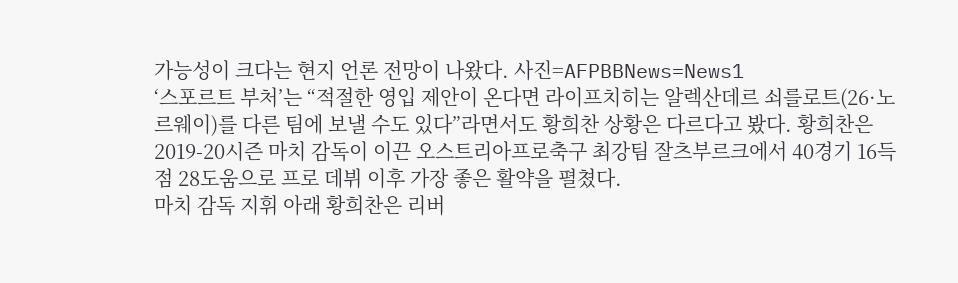가능성이 크다는 현지 언론 전망이 나왔다. 사진=AFPBBNews=News1
‘스포르트 부처’는 “적절한 영입 제안이 온다면 라이프치히는 알렉산데르 쇠를로트(26·노르웨이)를 다른 팀에 보낼 수도 있다”라면서도 황희찬 상황은 다르다고 봤다. 황희찬은 2019-20시즌 마치 감독이 이끈 오스트리아프로축구 최강팀 잘츠부르크에서 40경기 16득점 28도움으로 프로 데뷔 이후 가장 좋은 활약을 펼쳤다.
마치 감독 지휘 아래 황희찬은 리버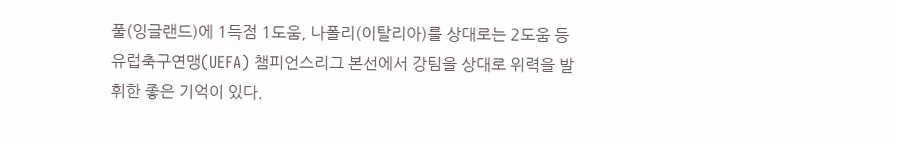풀(잉글랜드)에 1득점 1도움, 나폴리(이탈리아)를 상대로는 2도움 등 유럽축구연맹(UEFA) 챔피언스리그 본선에서 강팀을 상대로 위력을 발휘한 좋은 기억이 있다.